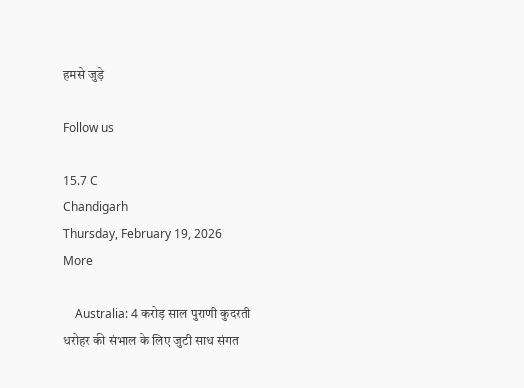हमसे जुड़े

Follow us

15.7 C
Chandigarh
Thursday, February 19, 2026
More

    Australia: 4 करोड़ साल पुराणी कुदरती धरोहर की संभाल के लिए जुटी साध संगत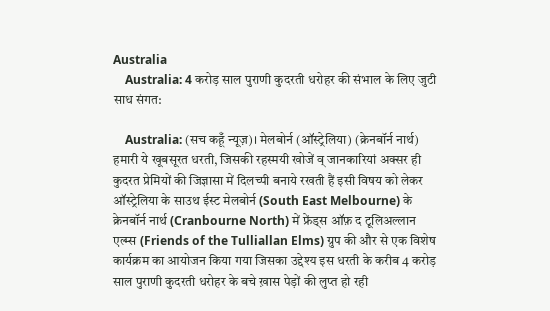Australia
    Australia: 4 करोड़ साल पुराणी कुदरती धरोहर की संभाल के लिए जुटी साध संगत:

    Australia: (सच कहूँ न्यूज़)। मेलबोर्न (ऑस्ट्रेलिया) (क्रेनबॉर्न नार्थ) हमारी ये खूबसूरत धरती, जिसकी रहस्मयी खोजें व् जानकारियां अक्सर ही कुदरत प्रेमियों की जिज्ञासा में दिलच्पी बनाये रखती हैं इसी विषय को लेकर ऑस्ट्रेलिया के साउथ ईस्ट मेलबोर्न (South East Melbourne) के क्रेनबॉर्न नार्थ (Cranbourne North) में फ्रेंड्स ऑफ़ द टूलिअल्लान एल्म्स (Friends of the Tulliallan Elms) ग्रुप की और से एक विशेष कार्यक्रम का आयोजन किया गया जिसका उद्देश्य इस धरती के करीब 4 करोड़ साल पुराणी कुदरती धरोहर के बचे ख़ास पेड़ों की लुप्त हो रही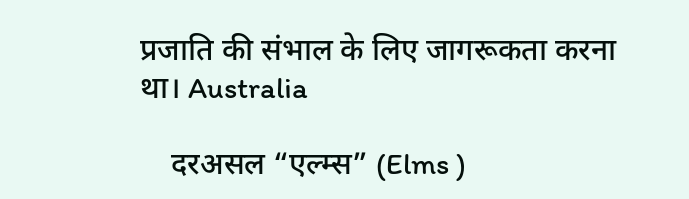प्रजाति की संभाल के लिए जागरूकता करना था। Australia

    दरअसल “एल्म्स” (Elms )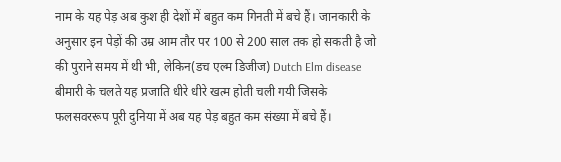नाम के यह पेड़ अब कुश ही देशों में बहुत कम गिनती में बचे हैं। जानकारी के अनुसार इन पेड़ों की उम्र आम तौर पर 100 से 200 साल तक हो सकती है जो की पुराने समय में थी भी, लेकिन(डच एल्म डिजीज) Dutch Elm disease बीमारी के चलते यह प्रजाति धीरे धीरे खत्म होती चली गयी जिसके फलसवररूप पूरी दुनिया में अब यह पेड़ बहुत कम संख्या में बचे हैं।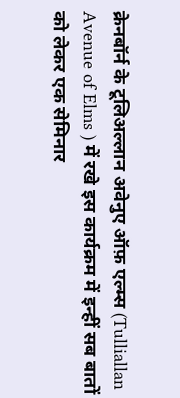क्रेनबॉर्न के टूलिअल्लान अवेनुए ऑफ़ एल्म्स (Tulliallan Avenue of Elms ) में रखे इस कार्यक्रम में इन्हीं सब बातों को लेकर एक सेमिनार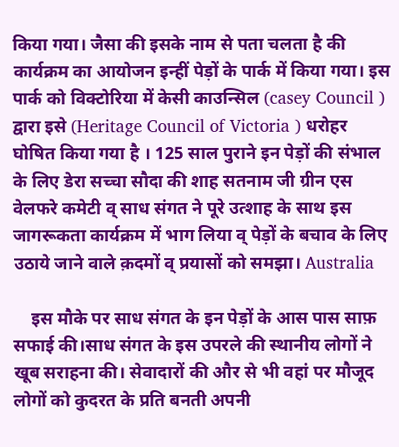किया गया। जैसा की इसके नाम से पता चलता है की कार्यक्रम का आयोजन इन्हीं पेड़ों के पार्क में किया गया। इस पार्क को विक्टोरिया में केसी काउन्सिल (casey Council ) द्वारा इसे (Heritage Council of Victoria ) धरोहर घोषित किया गया है । 125 साल पुराने इन पेड़ों की संभाल के लिए डेरा सच्चा सौदा की शाह सतनाम जी ग्रीन एस वेलफरे कमेटी व् साध संगत ने पूरे उत्शाह के साथ इस जागरूकता कार्यक्रम में भाग लिया व् पेड़ों के बचाव के लिए उठाये जाने वाले क़दमों व् प्रयासों को समझा। Australia

    इस मौके पर साध संगत के इन पेड़ों के आस पास साफ़ सफाई की।साध संगत के इस उपरले की स्थानीय लोगों ने खूब सराहना की। सेवादारों की और से भी वहां पर मौजूद लोगों को कुदरत के प्रति बनती अपनी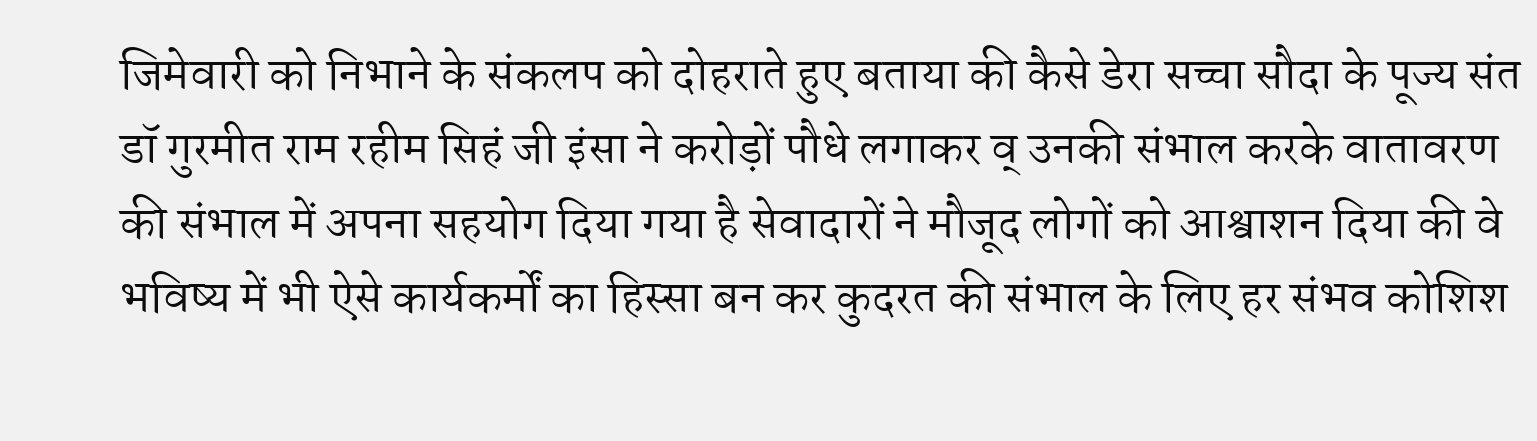जिमेवारी को निभाने के संकलप को दोहराते हुए बताया की कैसे डेरा सच्चा सौदा के पूज्य संत डॉ गुरमीत राम रहीम सिहं जी इंसा ने करोड़ों पौधे लगाकर व् उनकी संभाल करके वातावरण की संभाल में अपना सहयोग दिया गया है सेवादारों ने मौजूद लोगों को आश्वाशन दिया की वे भविष्य में भी ऐसे कार्यकर्मों का हिस्सा बन कर कुदरत की संभाल के लिए हर संभव कोशिश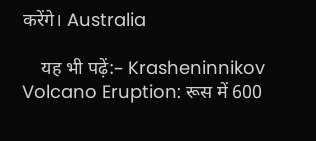करेंगे। Australia

    यह भी पढ़ें:– Krasheninnikov Volcano Eruption: रूस में 600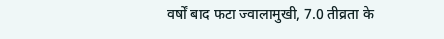वर्षों बाद फटा ज्वालामुखी, 7.0 तीव्रता के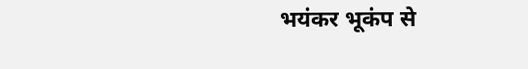भयंकर भूकंप से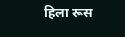हिला रूस